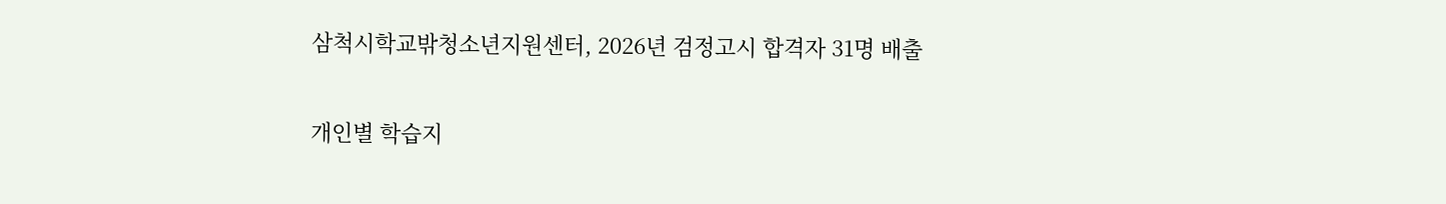삼척시학교밖청소년지원센터, 2026년 검정고시 합격자 31명 배출

개인별 학습지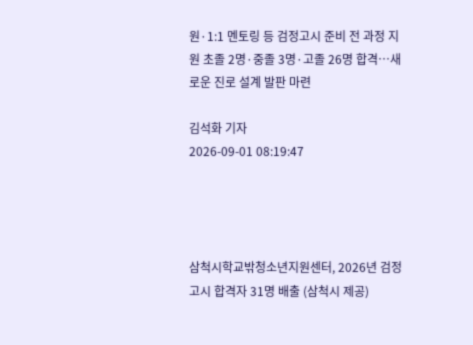원·1:1 멘토링 등 검정고시 준비 전 과정 지원 초졸 2명·중졸 3명·고졸 26명 합격…새로운 진로 설계 발판 마련

김석화 기자
2026-09-01 08:19:47




삼척시학교밖청소년지원센터, 2026년 검정고시 합격자 31명 배출 (삼척시 제공)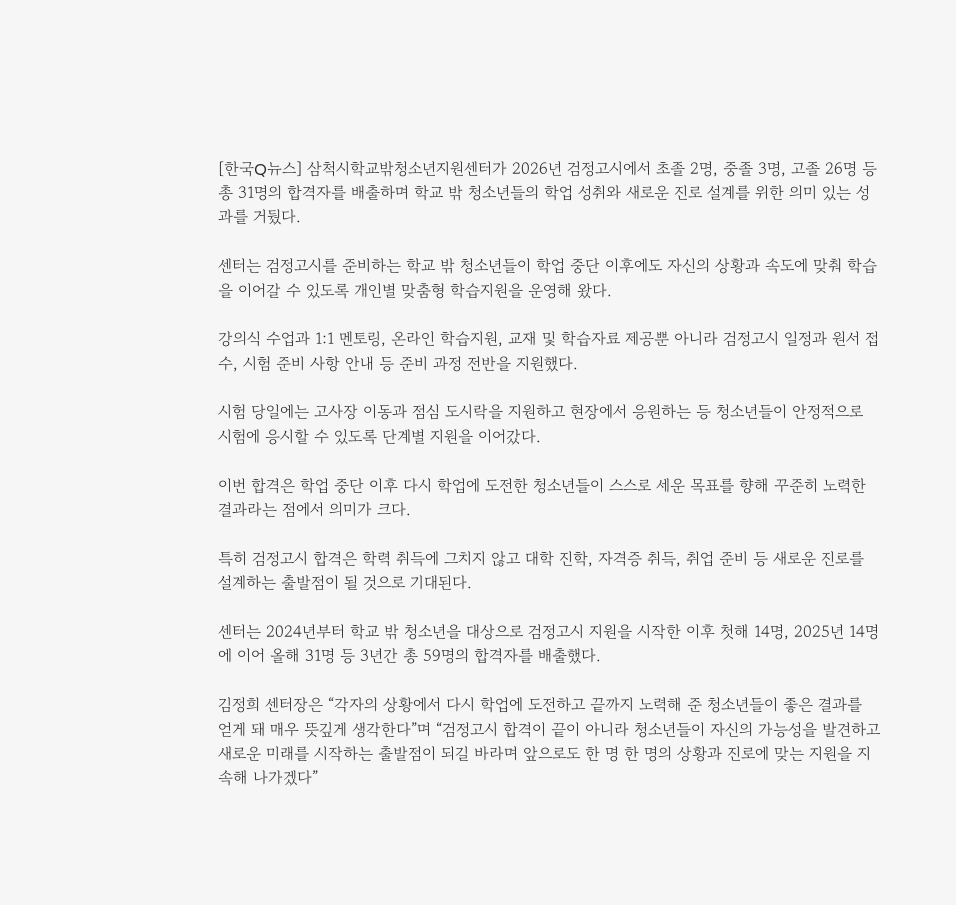[한국Q뉴스] 삼척시학교밖청소년지원센터가 2026년 검정고시에서 초졸 2명, 중졸 3명, 고졸 26명 등 총 31명의 합격자를 배출하며 학교 밖 청소년들의 학업 성취와 새로운 진로 설계를 위한 의미 있는 성과를 거뒀다.

센터는 검정고시를 준비하는 학교 밖 청소년들이 학업 중단 이후에도 자신의 상황과 속도에 맞춰 학습을 이어갈 수 있도록 개인별 맞춤형 학습지원을 운영해 왔다.

강의식 수업과 1:1 멘토링, 온라인 학습지원, 교재 및 학습자료 제공뿐 아니라 검정고시 일정과 원서 접수, 시험 준비 사항 안내 등 준비 과정 전반을 지원했다.

시험 당일에는 고사장 이동과 점심 도시락을 지원하고 현장에서 응원하는 등 청소년들이 안정적으로 시험에 응시할 수 있도록 단계별 지원을 이어갔다.

이번 합격은 학업 중단 이후 다시 학업에 도전한 청소년들이 스스로 세운 목표를 향해 꾸준히 노력한 결과라는 점에서 의미가 크다.

특히 검정고시 합격은 학력 취득에 그치지 않고 대학 진학, 자격증 취득, 취업 준비 등 새로운 진로를 설계하는 출발점이 될 것으로 기대된다.

센터는 2024년부터 학교 밖 청소년을 대상으로 검정고시 지원을 시작한 이후 첫해 14명, 2025년 14명에 이어 올해 31명 등 3년간 총 59명의 합격자를 배출했다.

김정희 센터장은 “각자의 상황에서 다시 학업에 도전하고 끝까지 노력해 준 청소년들이 좋은 결과를 얻게 돼 매우 뜻깊게 생각한다”며 “검정고시 합격이 끝이 아니라 청소년들이 자신의 가능성을 발견하고 새로운 미래를 시작하는 출발점이 되길 바라며 앞으로도 한 명 한 명의 상황과 진로에 맞는 지원을 지속해 나가겠다”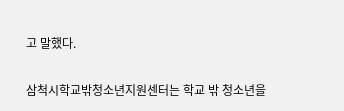고 말했다.

삼척시학교밖청소년지원센터는 학교 밖 청소년을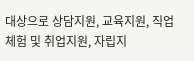대상으로 상담지원, 교육지원, 직업체험 및 취업지원, 자립지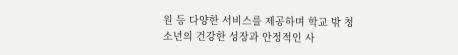원 등 다양한 서비스를 제공하며 학교 밖 청소년의 건강한 성장과 안정적인 사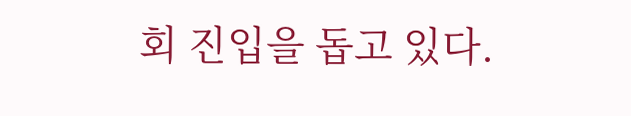회 진입을 돕고 있다.